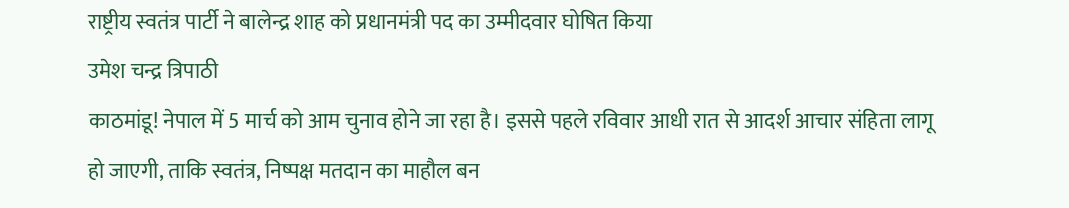राष्ट्रीय स्वतंत्र पार्टी ने बालेन्द्र शाह को प्रधानमंत्री पद का उम्मीदवार घोषित किया
उमेश चन्द्र त्रिपाठी
काठमांडू! नेपाल में 5 मार्च को आम चुनाव होने जा रहा है। इससे पहले रविवार आधी रात से आदर्श आचार संहिता लागू हो जाएगी, ताकि स्वतंत्र, निष्पक्ष मतदान का माहौल बन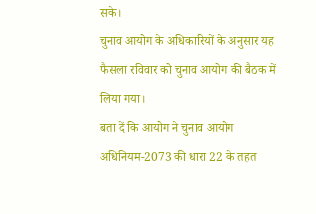सके।
चुनाव आयोग के अधिकारियों के अनुसार यह फैसला रविवार को चुनाव आयोग की बैठक में लिया गया।
बता दें कि आयोग ने चुनाव आयोग अधिनियम-2073 की धारा 22 के तहत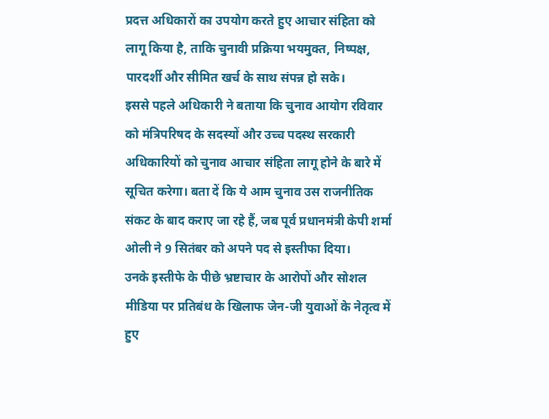प्रदत्त अधिकारों का उपयोग करते हुए आचार संहिता को लागू किया है, ताकि चुनावी प्रक्रिया भयमुक्त, निष्पक्ष, पारदर्शी और सीमित खर्च के साथ संपन्न हो सके।
इससे पहले अधिकारी ने बताया कि चुनाव आयोग रविवार को मंत्रिपरिषद के सदस्यों और उच्च पदस्थ सरकारी अधिकारियों को चुनाव आचार संहिता लागू होने के बारे में सूचित करेगा। बता दें कि ये आम चुनाव उस राजनीतिक संकट के बाद कराए जा रहे हैं, जब पूर्व प्रधानमंत्री केपी शर्मा ओली ने 9 सितंबर को अपने पद से इस्तीफा दिया।
उनके इस्तीफे के पीछे भ्रष्टाचार के आरोपों और सोशल मीडिया पर प्रतिबंध के खिलाफ जेन-जी युवाओं के नेतृत्व में हुए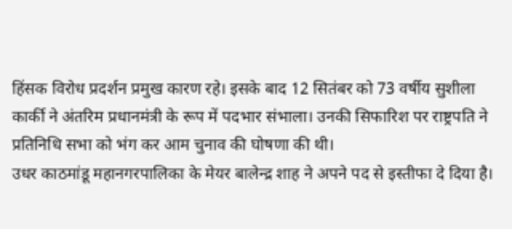हिंसक विरोध प्रदर्शन प्रमुख कारण रहे। इसके बाद 12 सितंबर को 73 वर्षीय सुशीला कार्की ने अंतरिम प्रधानमंत्री के रूप में पदभार संभाला। उनकी सिफारिश पर राष्ट्रपति ने प्रतिनिधि सभा को भंग कर आम चुनाव की घोषणा की थी।
उधर काठमांडू महानगरपालिका के मेयर बालेन्द्र शाह ने अपने पद से इस्तीफा दे दिया है।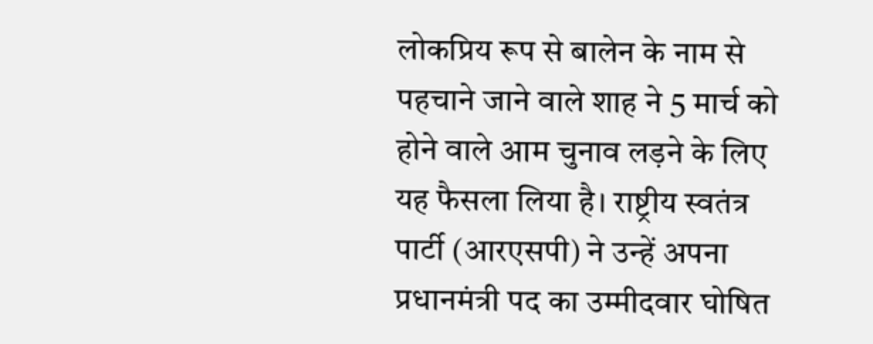लोकप्रिय रूप से बालेन के नाम से पहचाने जाने वाले शाह ने 5 मार्च को होने वाले आम चुनाव लड़ने के लिए यह फैसला लिया है। राष्ट्रीय स्वतंत्र पार्टी (आरएसपी) ने उन्हें अपना प्रधानमंत्री पद का उम्मीदवार घोषित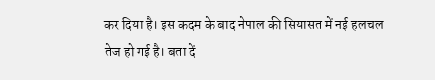कर दिया है। इस कदम के बाद नेपाल की सियासत में नई हलचल तेज हो गई है। बता दें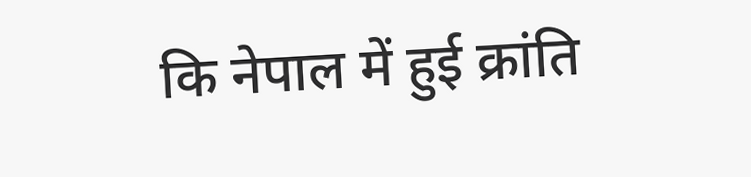कि नेपाल में हुई क्रांति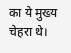का ये मुख्य चेहरा थे।